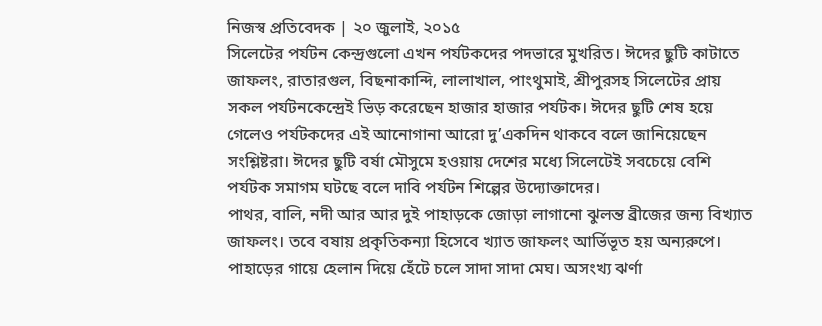নিজস্ব প্রতিবেদক | ২০ জুলাই, ২০১৫
সিলেটের পর্যটন কেন্দ্রগুলো এখন পর্যটকদের পদভারে মুখরিত। ঈদের ছুটি কাটাতে জাফলং, রাতারগুল, বিছনাকান্দি, লালাখাল, পাংথুমাই, শ্রীপুরসহ সিলেটের প্রায় সকল পর্যটনকেন্দ্রেই ভিড় করেছেন হাজার হাজার পর্যটক। ঈদের ছুটি শেষ হয়ে গেলেও পর্যটকদের এই আনোগানা আরো দু’একদিন থাকবে বলে জানিয়েছেন সংশ্লিষ্টরা। ঈদের ছুটি বর্ষা মৌসুমে হওয়ায় দেশের মধ্যে সিলেটেই সবচেয়ে বেশি পর্যটক সমাগম ঘটছে বলে দাবি পর্যটন শিল্পের উদ্যোক্তাদের।
পাথর, বালি, নদী আর আর দুই পাহাড়কে জোড়া লাগানো ঝুলন্ত ব্রীজের জন্য বিখ্যাত জাফলং। তবে বষায় প্রকৃতিকন্যা হিসেবে খ্যাত জাফলং আর্ভিভূত হয় অন্যরুপে। পাহাড়ের গায়ে হেলান দিয়ে হেঁটে চলে সাদা সাদা মেঘ। অসংখ্য ঝর্ণা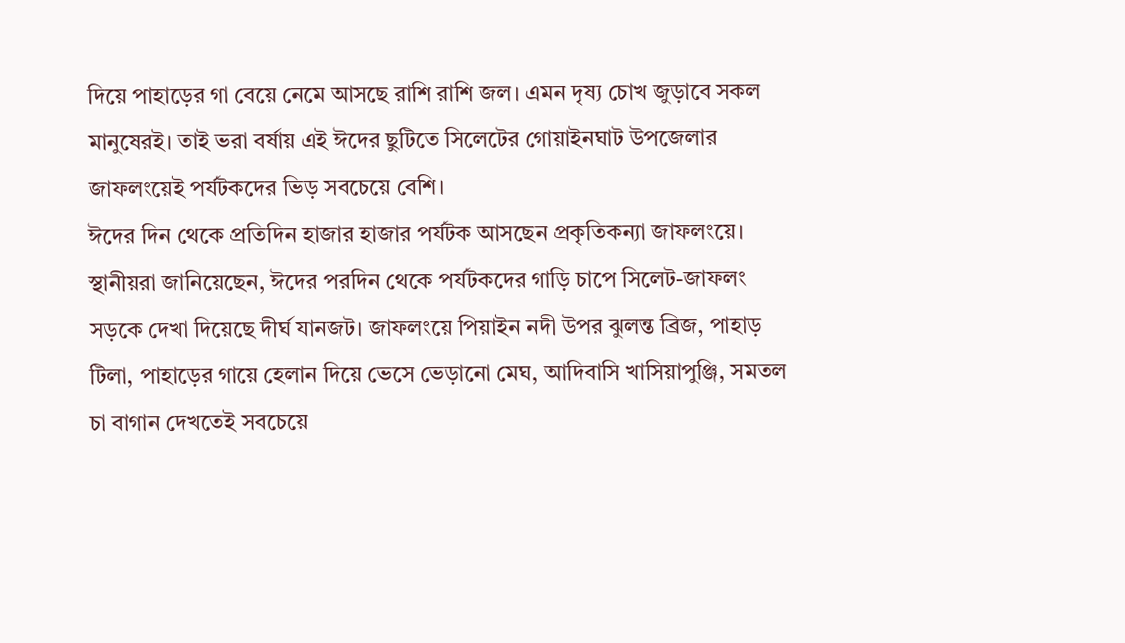দিয়ে পাহাড়ের গা বেয়ে নেমে আসছে রাশি রাশি জল। এমন দৃষ্য চোখ জুড়াবে সকল মানুষেরই। তাই ভরা বর্ষায় এই ঈদের ছুটিতে সিলেটের গোয়াইনঘাট উপজেলার জাফলংয়েই পর্যটকদের ভিড় সবচেয়ে বেশি।
ঈদের দিন থেকে প্রতিদিন হাজার হাজার পর্যটক আসছেন প্রকৃতিকন্যা জাফলংয়ে। স্থানীয়রা জানিয়েছেন, ঈদের পরদিন থেকে পর্যটকদের গাড়ি চাপে সিলেট-জাফলং সড়কে দেখা দিয়েছে দীর্ঘ যানজট। জাফলংয়ে পিয়াইন নদী উপর ঝুলন্ত ব্রিজ, পাহাড় টিলা, পাহাড়ের গায়ে হেলান দিয়ে ভেসে ভেড়ানো মেঘ, আদিবাসি খাসিয়াপুঞ্জি, সমতল চা বাগান দেখতেই সবচেয়ে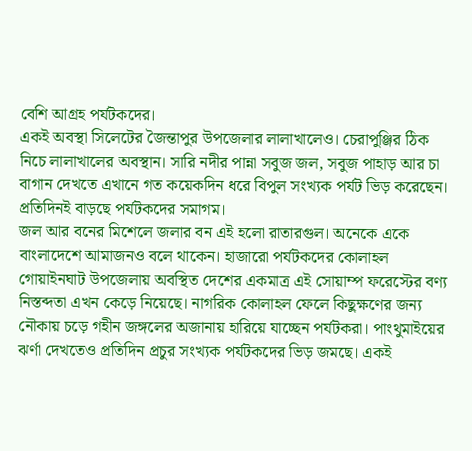বেশি আগ্রহ পর্যটকদের।
একই অবস্থা সিলেটের জৈন্তাপুর উপজেলার লালাখালেও। চেরাপুঞ্জির ঠিক নিচে লালাখালের অবস্থান। সারি নদীর পান্না সবুজ জল, সবুজ পাহাড় আর চা বাগান দেখতে এখানে গত কয়েকদিন ধরে বিপুল সংখ্যক পর্যট ভিড় করেছেন। প্রতিদিনই বাড়ছে পর্যটকদের সমাগম।
জল আর বনের মিশেলে জলার বন এই হলো রাতারগুল। অনেকে একে বাংলাদেশে আমাজনও বলে থাকেন। হাজারো পর্যটকদের কোলাহল গোয়াইনঘাট উপজেলায় অবস্থিত দেশের একমাত্র এই সোয়াম্প ফরেস্টের বণ্য নিস্তব্দতা এখন কেড়ে নিয়েছে। নাগরিক কোলাহল ফেলে কিছুক্ষণের জন্য নৌকায় চড়ে গহীন জঙ্গলের অজানায় হারিয়ে যাচ্ছেন পর্যটকরা। পাংথুমাইয়ের ঝর্ণা দেখতেও প্রতিদিন প্রচুর সংখ্যক পর্যটকদের ভিড় জমছে। একই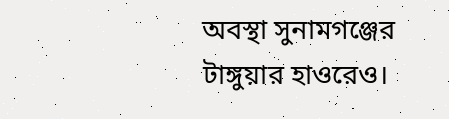অবস্থা সুনামগঞ্জের টাঙ্গুয়ার হাওরেও।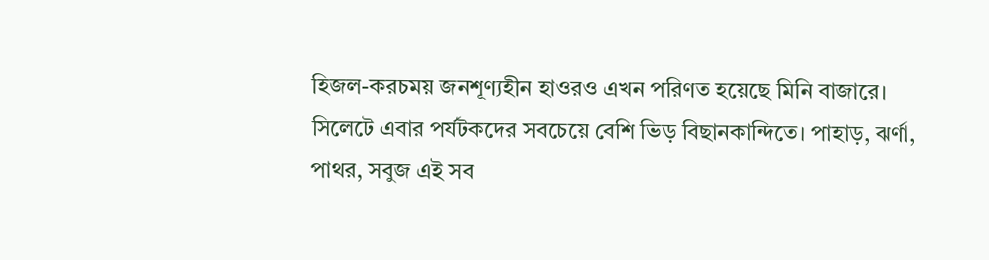হিজল-করচময় জনশূণ্যহীন হাওরও এখন পরিণত হয়েছে মিনি বাজারে।
সিলেটে এবার পর্যটকদের সবচেয়ে বেশি ভিড় বিছানকান্দিতে। পাহাড়, ঝর্ণা, পাথর, সবুজ এই সব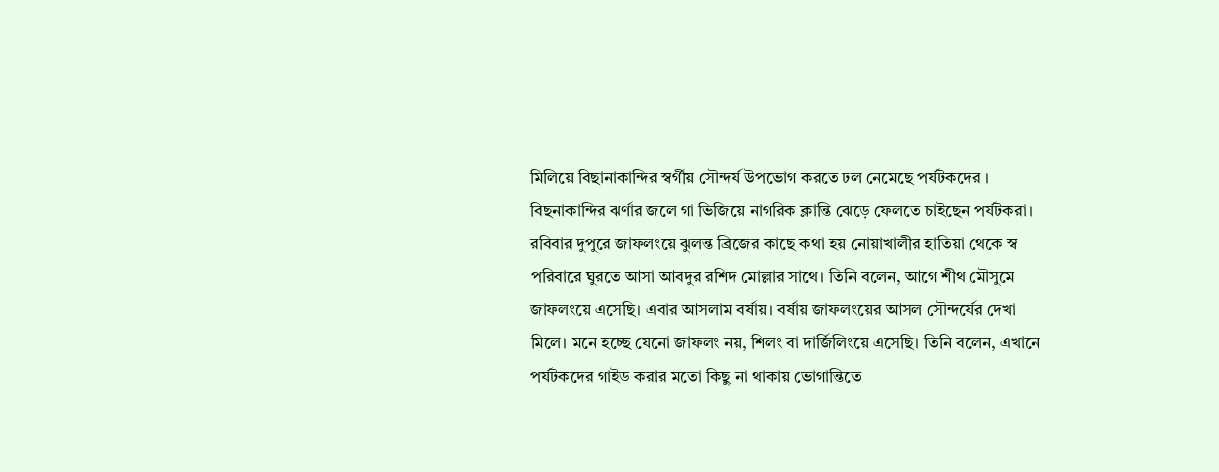মিলিয়ে বিছানাকান্দির স্বর্গীয় সৌন্দর্য উপভোগ করতে ঢল নেমেছে পর্যটকদের । বিছনাকান্দির ঝর্ণার জলে গা ভিজিয়ে নাগরিক ক্লান্তি ঝেড়ে ফেলতে চাইছেন পর্যটকরা।
রবিবার দুপুরে জাফলংয়ে ঝুলন্ত ব্রিজের কাছে কথা হয় নোয়াখালীর হাতিয়া থেকে স্ব পরিবারে ঘুরতে আসা আবদুর রশিদ মোল্লার সাথে। তিনি বলেন, আগে শীথ মৌসুমে জাফলংয়ে এসেছি। এবার আসলাম বর্ষায়। বর্ষায় জাফলংয়ের আসল সৌন্দর্যের দেখা মিলে। মনে হচ্ছে যেনো জাফলং নয়, শিলং বা দার্জিলিংয়ে এসেছি। তিনি বলেন, এখানে পর্যটকদের গাইড করার মতো কিছু না থাকায় ভোগান্তিতে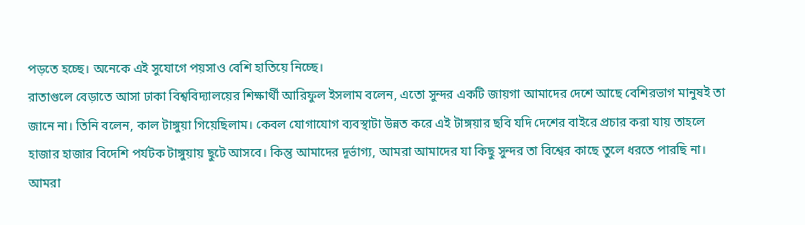পড়তে হচ্ছে। অনেকে এই সুযোগে পয়সাও বেশি হাতিয়ে নিচ্ছে।
রাতাগুলে বেড়াতে আসা ঢাকা বিশ্ববিদ্যালয়ের শিক্ষার্থী আরিফুল ইসলাম বলেন, এতো সুন্দর একটি জায়গা আমাদের দেশে আছে বেশিরভাগ মানুষই তা জানে না। তিনি বলেন, কাল টাঙ্গুয়া গিয়েছিলাম। কেবল যোগাযোগ ব্যবস্থাটা উন্নত করে এই টাঙ্গয়ার ছবি যদি দেশের বাইরে প্রচার করা যায় তাহলে হাজার হাজার বিদেশি পর্যটক টাঙ্গুয়ায় ছুটে আসবে। কিন্তু আমাদের দূর্ভাগ্য, আমরা আমাদের যা কিছু সুন্দর তা বিশ্বের কাছে তুলে ধরতে পারছি না। আমরা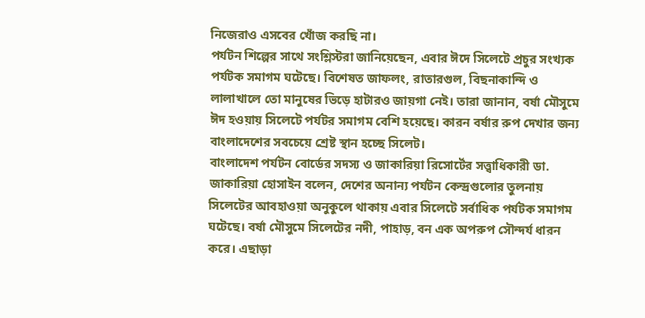নিজেরাও এসবের খোঁজ করছি না।
পর্যটন শিল্পের সাথে সংশ্লিস্টরা জানিয়েছেন, এবার ঈদে সিলেটে প্রচুর সংখ্যক পর্যটক সমাগম ঘটেছে। বিশেষত জাফলং, রাতারগুল, বিছনাকান্দি ও লালাখালে তো মানুষের ভিড়ে হাটারও জায়গা নেই। তারা জানান, বর্ষা মৌসুমে ঈদ হওয়ায় সিলেটে পর্যটর সমাগম বেশি হয়েছে। কারন বর্ষার রুপ দেখার জন্য বাংলাদেশের সবচেয়ে শ্রেষ্ট স্থান হচ্ছে সিলেট।
বাংলাদেশ পর্যটন বোর্ডের সদস্য ও জাকারিয়া রিসোর্টের সত্ত্বাধিকারী ডা. জাকারিয়া হোসাইন বলেন, দেশের অনান্য পর্যটন কেন্দ্রগুলোর তুলনায় সিলেটের আবহাওয়া অনুকুলে থাকায় এবার সিলেটে সর্বাধিক পর্যটক সমাগম ঘটেছে। বর্ষা মৌসুমে সিলেটের নদী, পাহাড়, বন এক অপরুপ সৌন্দর্য ধারন করে। এছাড়া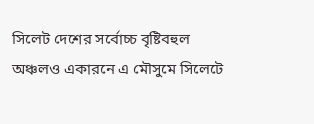সিলেট দেশের সর্বোচ্চ বৃষ্টিবহুল অঞ্চলও একারনে এ মৌসুমে সিলেটে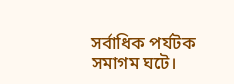সর্বাধিক পর্যটক সমাগম ঘটে।